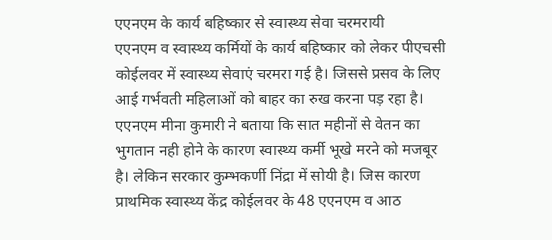एएनएम के कार्य बहिष्कार से स्वास्थ्य सेवा चरमरायी
एएनएम व स्वास्थ्य कर्मियों के कार्य बहिष्कार को लेकर पीएचसी कोईलवर में स्वास्थ्य सेवाएं चरमरा गई है। जिससे प्रसव के लिए आई गर्भवती महिलाओं को बाहर का रुख करना पड़ रहा है। एएनएम मीना कुमारी ने बताया कि सात महीनों से वेतन का भुगतान नही होने के कारण स्वास्थ्य कर्मी भूखे मरने को मजबूर है। लेकिन सरकार कुम्भकर्णी निंद्रा में सोयी है। जिस कारण प्राथमिक स्वास्थ्य केंद्र कोईलवर के 48 एएनएम व आठ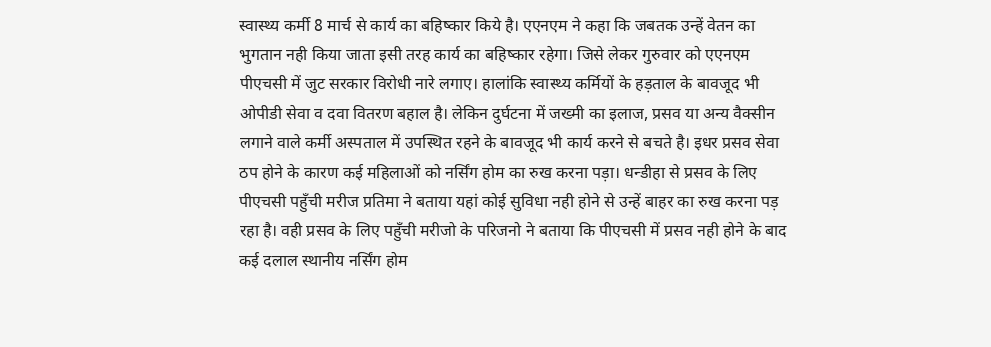स्वास्थ्य कर्मी 8 मार्च से कार्य का बहिष्कार किये है। एएनएम ने कहा कि जबतक उन्हें वेतन का भुगतान नही किया जाता इसी तरह कार्य का बहिष्कार रहेगा। जिसे लेकर गुरुवार को एएनएम पीएचसी में जुट सरकार विरोधी नारे लगाए। हालांकि स्वास्थ्य कर्मियों के हड़ताल के बावजूद भी ओपीडी सेवा व दवा वितरण बहाल है। लेकिन दुर्घटना में जख्मी का इलाज, प्रसव या अन्य वैक्सीन लगाने वाले कर्मी अस्पताल में उपस्थित रहने के बावजूद भी कार्य करने से बचते है। इधर प्रसव सेवा ठप होने के कारण कई महिलाओं को नर्सिंग होम का रुख करना पड़ा। धन्डीहा से प्रसव के लिए पीएचसी पहुँची मरीज प्रतिमा ने बताया यहां कोई सुविधा नही होने से उन्हें बाहर का रुख करना पड़ रहा है। वही प्रसव के लिए पहुँची मरीजो के परिजनो ने बताया कि पीएचसी में प्रसव नही होने के बाद कई दलाल स्थानीय नर्सिंग होम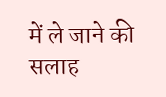में ले जाने की सलाह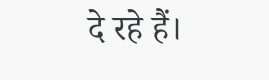दे रहे हैं।